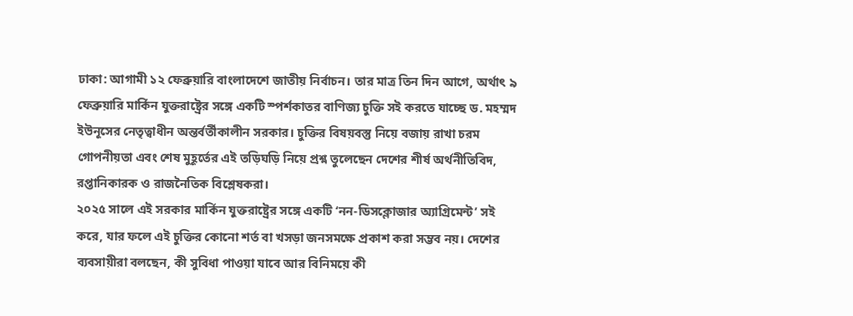ঢাকা: আগামী ১২ ফেব্রুয়ারি বাংলাদেশে জাতীয় নির্বাচন। তার মাত্র তিন দিন আগে, অর্থাৎ ৯ ফেব্রুয়ারি মার্কিন যুক্তরাষ্ট্রের সঙ্গে একটি স্পর্শকাতর বাণিজ্য চুক্তি সই করতে যাচ্ছে ড. মহম্মদ ইউনূসের নেতৃত্বাধীন অন্তর্বর্তীকালীন সরকার। চুক্তির বিষয়বস্তু নিয়ে বজায় রাখা চরম গোপনীয়তা এবং শেষ মুহূর্তের এই তড়িঘড়ি নিয়ে প্রশ্ন তুলেছেন দেশের শীর্ষ অর্থনীতিবিদ, রপ্তানিকারক ও রাজনৈতিক বিশ্লেষকরা।
২০২৫ সালে এই সরকার মার্কিন যুক্তরাষ্ট্রের সঙ্গে একটি ‘নন-ডিসক্লোজার অ্যাগ্রিমেন্ট’ সই করে, যার ফলে এই চুক্তির কোনো শর্ত বা খসড়া জনসমক্ষে প্রকাশ করা সম্ভব নয়। দেশের ব্যবসায়ীরা বলছেন, কী সুবিধা পাওয়া যাবে আর বিনিময়ে কী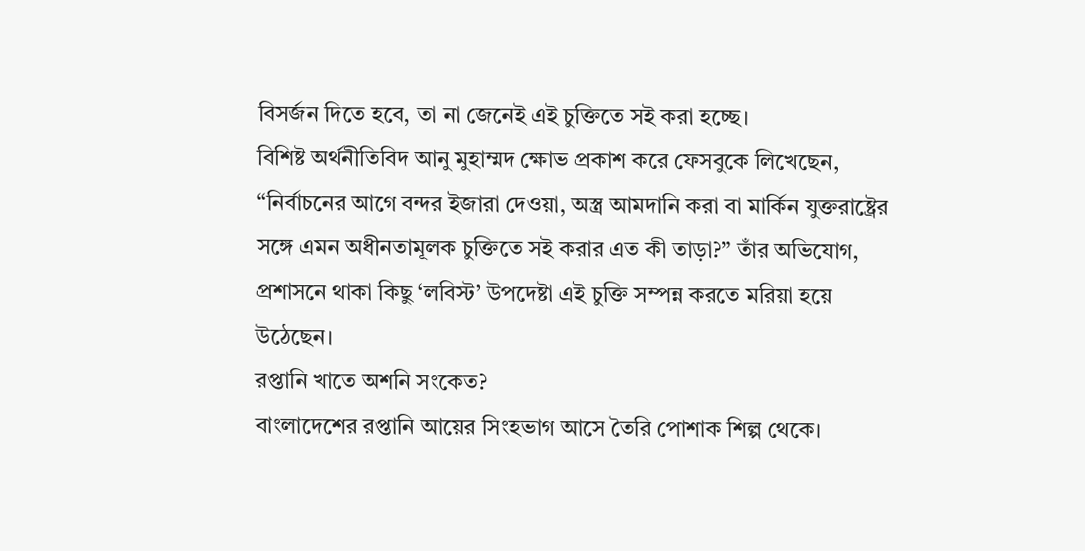বিসর্জন দিতে হবে, তা না জেনেই এই চুক্তিতে সই করা হচ্ছে।
বিশিষ্ট অর্থনীতিবিদ আনু মুহাম্মদ ক্ষোভ প্রকাশ করে ফেসবুকে লিখেছেন, “নির্বাচনের আগে বন্দর ইজারা দেওয়া, অস্ত্র আমদানি করা বা মার্কিন যুক্তরাষ্ট্রের সঙ্গে এমন অধীনতামূলক চুক্তিতে সই করার এত কী তাড়া?” তাঁর অভিযোগ, প্রশাসনে থাকা কিছু ‘লবিস্ট’ উপদেষ্টা এই চুক্তি সম্পন্ন করতে মরিয়া হয়ে উঠেছেন।
রপ্তানি খাতে অশনি সংকেত?
বাংলাদেশের রপ্তানি আয়ের সিংহভাগ আসে তৈরি পোশাক শিল্প থেকে।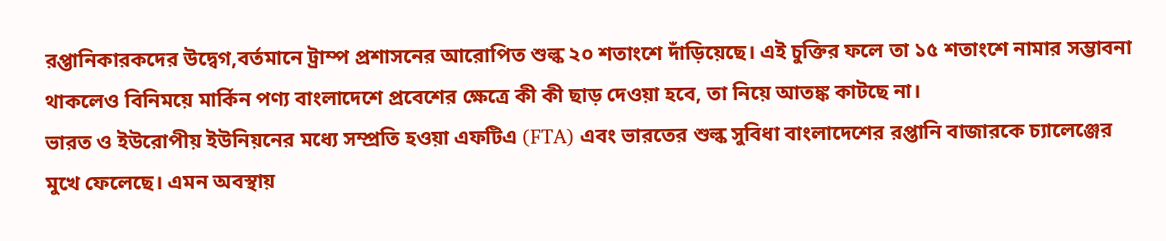রপ্তানিকারকদের উদ্বেগ,বর্তমানে ট্রাম্প প্রশাসনের আরোপিত শুল্ক ২০ শতাংশে দাঁড়িয়েছে। এই চুক্তির ফলে তা ১৫ শতাংশে নামার সম্ভাবনা থাকলেও বিনিময়ে মার্কিন পণ্য বাংলাদেশে প্রবেশের ক্ষেত্রে কী কী ছাড় দেওয়া হবে, তা নিয়ে আতঙ্ক কাটছে না।
ভারত ও ইউরোপীয় ইউনিয়নের মধ্যে সম্প্রতি হওয়া এফটিএ (FTA) এবং ভারতের শুল্ক সুবিধা বাংলাদেশের রপ্তানি বাজারকে চ্যালেঞ্জের মুখে ফেলেছে। এমন অবস্থায়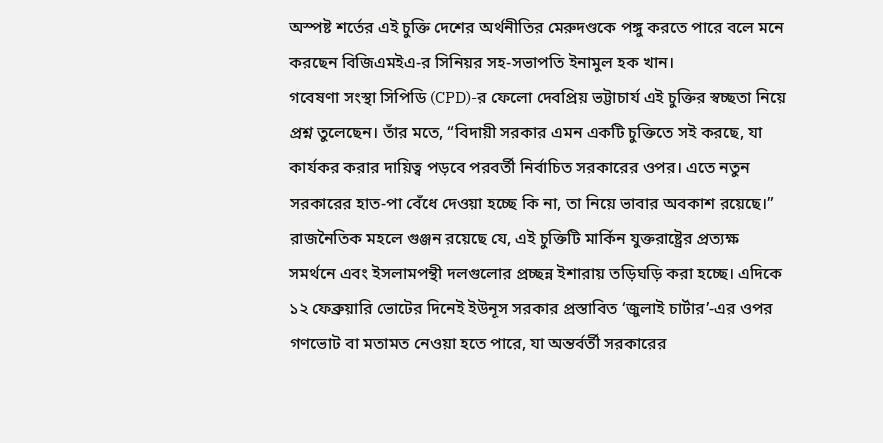অস্পষ্ট শর্তের এই চুক্তি দেশের অর্থনীতির মেরুদণ্ডকে পঙ্গু করতে পারে বলে মনে করছেন বিজিএমইএ-র সিনিয়র সহ-সভাপতি ইনামুল হক খান।
গবেষণা সংস্থা সিপিডি (CPD)-র ফেলো দেবপ্রিয় ভট্টাচার্য এই চুক্তির স্বচ্ছতা নিয়ে প্রশ্ন তুলেছেন। তাঁর মতে, “বিদায়ী সরকার এমন একটি চুক্তিতে সই করছে, যা কার্যকর করার দায়িত্ব পড়বে পরবর্তী নির্বাচিত সরকারের ওপর। এতে নতুন সরকারের হাত-পা বেঁধে দেওয়া হচ্ছে কি না, তা নিয়ে ভাবার অবকাশ রয়েছে।”
রাজনৈতিক মহলে গুঞ্জন রয়েছে যে, এই চুক্তিটি মার্কিন যুক্তরাষ্ট্রের প্রত্যক্ষ সমর্থনে এবং ইসলামপন্থী দলগুলোর প্রচ্ছন্ন ইশারায় তড়িঘড়ি করা হচ্ছে। এদিকে ১২ ফেব্রুয়ারি ভোটের দিনেই ইউনূস সরকার প্রস্তাবিত ‘জুলাই চার্টার’-এর ওপর গণভোট বা মতামত নেওয়া হতে পারে, যা অন্তর্বর্তী সরকারের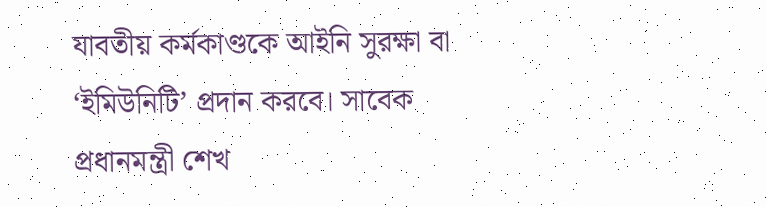যাবতীয় কর্মকাণ্ডকে আইনি সুরক্ষা বা ‘ইমিউনিটি’ প্রদান করবে। সাবেক প্রধানমন্ত্রী শেখ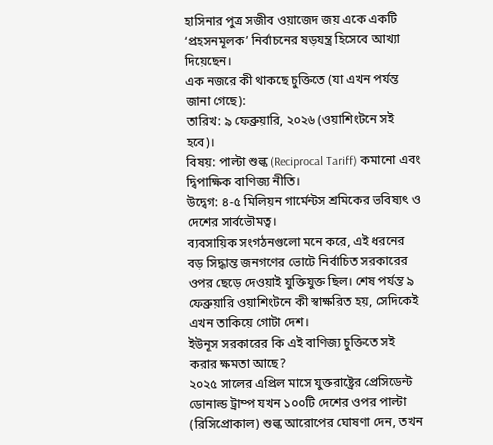হাসিনার পুত্র সজীব ওয়াজেদ জয় একে একটি ‘প্রহসনমূলক’ নির্বাচনের ষড়যন্ত্র হিসেবে আখ্যা দিয়েছেন।
এক নজরে কী থাকছে চুক্তিতে (যা এখন পর্যন্ত জানা গেছে):
তারিখ: ৯ ফেব্রুয়ারি, ২০২৬ (ওয়াশিংটনে সই হবে)।
বিষয়: পাল্টা শুল্ক (Reciprocal Tariff) কমানো এবং দ্বিপাক্ষিক বাণিজ্য নীতি।
উদ্বেগ: ৪-৫ মিলিয়ন গার্মেন্টস শ্রমিকের ভবিষ্যৎ ও দেশের সার্বভৌমত্ব।
ব্যবসায়িক সংগঠনগুলো মনে করে, এই ধরনের বড় সিদ্ধান্ত জনগণের ভোটে নির্বাচিত সরকারের ওপর ছেড়ে দেওয়াই যুক্তিযুক্ত ছিল। শেষ পর্যন্ত ৯ ফেব্রুয়ারি ওয়াশিংটনে কী স্বাক্ষরিত হয়, সেদিকেই এখন তাকিয়ে গোটা দেশ।
ইউনূস সরকারের কি এই বাণিজ্য চুক্তিতে সই করার ক্ষমতা আছে?
২০২৫ সালের এপ্রিল মাসে যুক্তরাষ্ট্রের প্রেসিডেন্ট ডোনাল্ড ট্রাম্প যখন ১০০টি দেশের ওপর পাল্টা (রিসিপ্রোকাল) শুল্ক আরোপের ঘোষণা দেন, তখন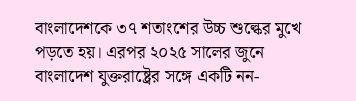বাংলাদেশকে ৩৭ শতাংশের উচ্চ শুল্কের মুখে পড়তে হয়। এরপর ২০২৫ সালের জুনে বাংলাদেশ যুক্তরাষ্ট্রের সঙ্গে একটি নন-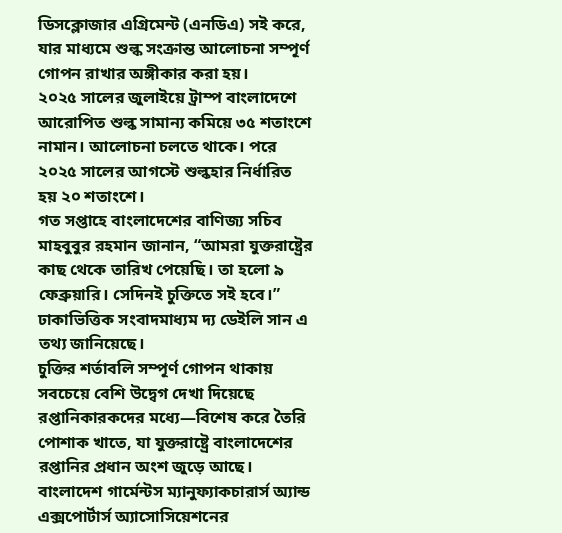ডিসক্লোজার এগ্রিমেন্ট (এনডিএ) সই করে, যার মাধ্যমে শুল্ক সংক্রান্ত আলোচনা সম্পূর্ণ গোপন রাখার অঙ্গীকার করা হয়।
২০২৫ সালের জুলাইয়ে ট্রাম্প বাংলাদেশে আরোপিত শুল্ক সামান্য কমিয়ে ৩৫ শতাংশে নামান। আলোচনা চলতে থাকে। পরে ২০২৫ সালের আগস্টে শুল্কহার নির্ধারিত হয় ২০ শতাংশে।
গত সপ্তাহে বাংলাদেশের বাণিজ্য সচিব মাহবুবুর রহমান জানান, “আমরা যুক্তরাষ্ট্রের কাছ থেকে তারিখ পেয়েছি। তা হলো ৯ ফেব্রুয়ারি। সেদিনই চুক্তিতে সই হবে।” ঢাকাভিত্তিক সংবাদমাধ্যম দ্য ডেইলি সান এ তথ্য জানিয়েছে।
চুক্তির শর্তাবলি সম্পূর্ণ গোপন থাকায় সবচেয়ে বেশি উদ্বেগ দেখা দিয়েছে রপ্তানিকারকদের মধ্যে—বিশেষ করে তৈরি পোশাক খাতে, যা যুক্তরাষ্ট্রে বাংলাদেশের রপ্তানির প্রধান অংশ জুড়ে আছে।
বাংলাদেশ গার্মেন্টস ম্যানুফ্যাকচারার্স অ্যান্ড এক্সপোর্টার্স অ্যাসোসিয়েশনের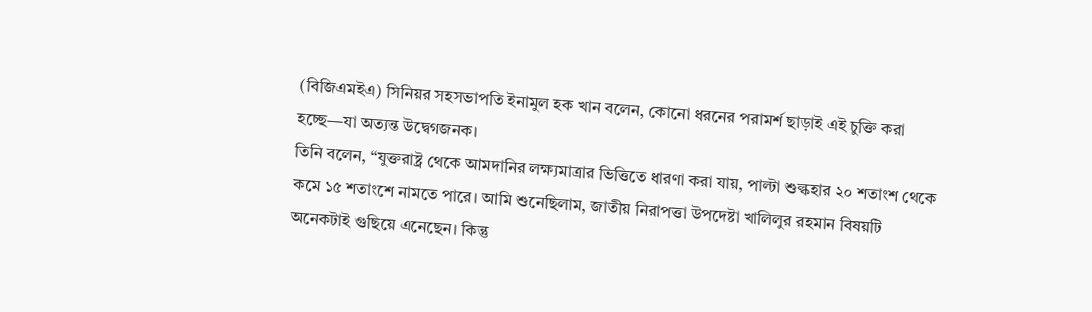(বিজিএমইএ) সিনিয়র সহসভাপতি ইনামুল হক খান বলেন, কোনো ধরনের পরামর্শ ছাড়াই এই চুক্তি করা হচ্ছে—যা অত্যন্ত উদ্বেগজনক।
তিনি বলেন, “যুক্তরাষ্ট্র থেকে আমদানির লক্ষ্যমাত্রার ভিত্তিতে ধারণা করা যায়, পাল্টা শুল্কহার ২০ শতাংশ থেকে কমে ১৫ শতাংশে নামতে পারে। আমি শুনেছিলাম, জাতীয় নিরাপত্তা উপদেষ্টা খালিলুর রহমান বিষয়টি অনেকটাই গুছিয়ে এনেছেন। কিন্তু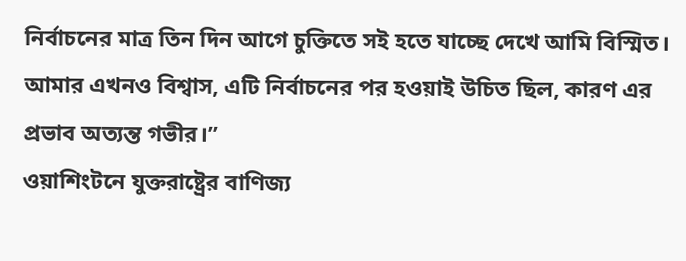নির্বাচনের মাত্র তিন দিন আগে চুক্তিতে সই হতে যাচ্ছে দেখে আমি বিস্মিত। আমার এখনও বিশ্বাস, এটি নির্বাচনের পর হওয়াই উচিত ছিল, কারণ এর প্রভাব অত্যন্ত গভীর।”
ওয়াশিংটনে যুক্তরাষ্ট্রের বাণিজ্য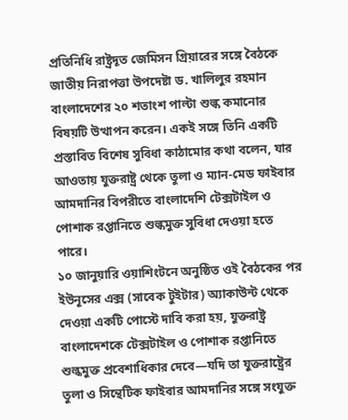প্রতিনিধি রাষ্ট্রদূত জেমিসন গ্রিয়ারের সঙ্গে বৈঠকে জাতীয় নিরাপত্তা উপদেষ্টা ড. খালিলুর রহমান বাংলাদেশের ২০ শতাংশ পাল্টা শুল্ক কমানোর বিষয়টি উত্থাপন করেন। একই সঙ্গে তিনি একটি প্রস্তাবিত বিশেষ সুবিধা কাঠামোর কথা বলেন, যার আওতায় যুক্তরাষ্ট্র থেকে তুলা ও ম্যান-মেড ফাইবার আমদানির বিপরীতে বাংলাদেশি টেক্সটাইল ও পোশাক রপ্তানিতে শুল্কমুক্ত সুবিধা দেওয়া হতে পারে।
১০ জানুয়ারি ওয়াশিংটনে অনুষ্ঠিত ওই বৈঠকের পর ইউনূসের এক্স (সাবেক টুইটার) অ্যাকাউন্ট থেকে দেওয়া একটি পোস্টে দাবি করা হয়, যুক্তরাষ্ট্র বাংলাদেশকে টেক্সটাইল ও পোশাক রপ্তানিতে শুল্কমুক্ত প্রবেশাধিকার দেবে—যদি তা যুক্তরাষ্ট্রের তুলা ও সিন্থেটিক ফাইবার আমদানির সঙ্গে সংযুক্ত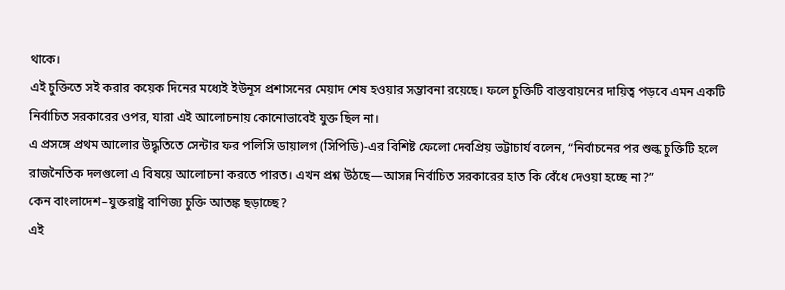থাকে।
এই চুক্তিতে সই করার কয়েক দিনের মধ্যেই ইউনূস প্রশাসনের মেয়াদ শেষ হওয়ার সম্ভাবনা রয়েছে। ফলে চুক্তিটি বাস্তবায়নের দায়িত্ব পড়বে এমন একটি নির্বাচিত সরকারের ওপর, যারা এই আলোচনায় কোনোভাবেই যুক্ত ছিল না।
এ প্রসঙ্গে প্রথম আলোর উদ্ধৃতিতে সেন্টার ফর পলিসি ডায়ালগ (সিপিডি)-এর বিশিষ্ট ফেলো দেবপ্রিয় ভট্টাচার্য বলেন, “নির্বাচনের পর শুল্ক চুক্তিটি হলে রাজনৈতিক দলগুলো এ বিষয়ে আলোচনা করতে পারত। এখন প্রশ্ন উঠছে—আসন্ন নির্বাচিত সরকারের হাত কি বেঁধে দেওয়া হচ্ছে না?”
কেন বাংলাদেশ–যুক্তরাষ্ট্র বাণিজ্য চুক্তি আতঙ্ক ছড়াচ্ছে?
এই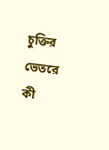চুক্তির ভেতরে কী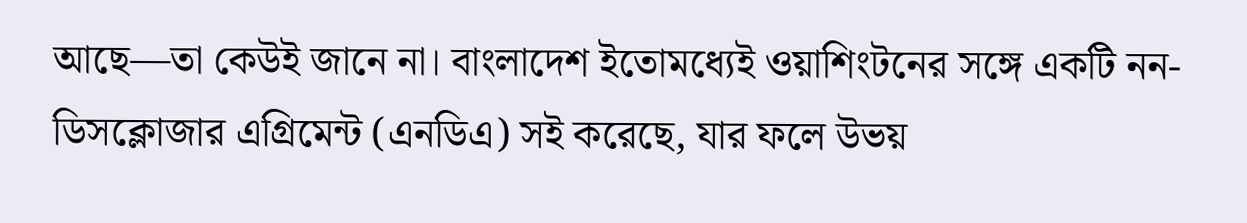আছে—তা কেউই জানে না। বাংলাদেশ ইতোমধ্যেই ওয়াশিংটনের সঙ্গে একটি নন-ডিসক্লোজার এগ্রিমেন্ট (এনডিএ) সই করেছে, যার ফলে উভয়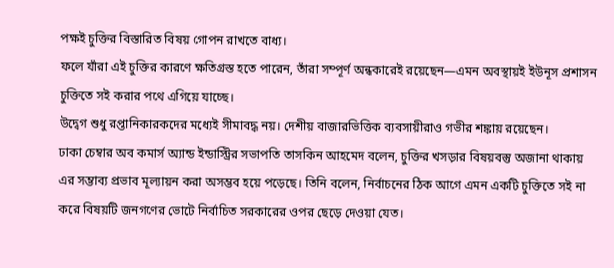পক্ষই চুক্তির বিস্তারিত বিষয় গোপন রাখতে বাধ্য।
ফলে যাঁরা এই চুক্তির কারণে ক্ষতিগ্রস্ত হতে পারেন, তাঁরা সম্পূর্ণ অন্ধকারেই রয়েছেন—এমন অবস্থায়ই ইউনূস প্রশাসন চুক্তিতে সই করার পথে এগিয়ে যাচ্ছে।
উদ্বেগ শুধু রপ্তানিকারকদের মধ্যেই সীমাবদ্ধ নয়। দেশীয় বাজারভিত্তিক ব্যবসায়ীরাও গভীর শঙ্কায় রয়েছেন।
ঢাকা চেম্বার অব কমার্স অ্যান্ড ইন্ডাস্ট্রির সভাপতি তাসকিন আহমেদ বলেন, চুক্তির খসড়ার বিষয়বস্তু অজানা থাকায় এর সম্ভাব্য প্রভাব মূল্যায়ন করা অসম্ভব হয়ে পড়েছে। তিনি বলেন, নির্বাচনের ঠিক আগে এমন একটি চুক্তিতে সই না করে বিষয়টি জনগণের ভোটে নির্বাচিত সরকারের ওপর ছেড়ে দেওয়া যেত।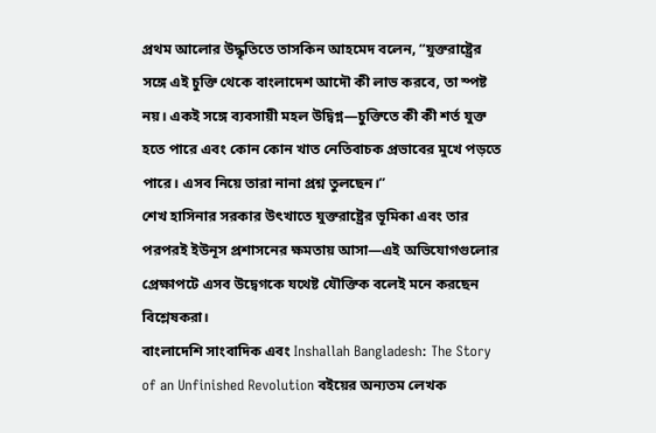প্রথম আলোর উদ্ধৃতিতে তাসকিন আহমেদ বলেন, “যুক্তরাষ্ট্রের সঙ্গে এই চুক্তি থেকে বাংলাদেশ আদৌ কী লাভ করবে, তা স্পষ্ট নয়। একই সঙ্গে ব্যবসায়ী মহল উদ্বিগ্ন—চুক্তিতে কী কী শর্ত যুক্ত হতে পারে এবং কোন কোন খাত নেতিবাচক প্রভাবের মুখে পড়তে পারে। এসব নিয়ে তারা নানা প্রশ্ন তুলছেন।”
শেখ হাসিনার সরকার উৎখাতে যুক্তরাষ্ট্রের ভূমিকা এবং তার পরপরই ইউনূস প্রশাসনের ক্ষমতায় আসা—এই অভিযোগগুলোর প্রেক্ষাপটে এসব উদ্বেগকে যথেষ্ট যৌক্তিক বলেই মনে করছেন বিশ্লেষকরা।
বাংলাদেশি সাংবাদিক এবং Inshallah Bangladesh: The Story of an Unfinished Revolution বইয়ের অন্যতম লেখক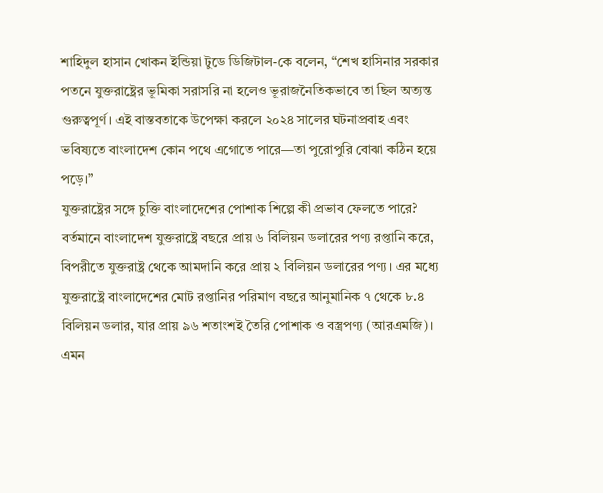শাহিদুল হাসান খোকন ইন্ডিয়া টুডে ডিজিটাল-কে বলেন, “শেখ হাসিনার সরকার পতনে যুক্তরাষ্ট্রের ভূমিকা সরাসরি না হলেও ভূরাজনৈতিকভাবে তা ছিল অত্যন্ত গুরুত্বপূর্ণ। এই বাস্তবতাকে উপেক্ষা করলে ২০২৪ সালের ঘটনাপ্রবাহ এবং ভবিষ্যতে বাংলাদেশ কোন পথে এগোতে পারে—তা পুরোপুরি বোঝা কঠিন হয়ে পড়ে।”
যুক্তরাষ্ট্রের সঙ্গে চুক্তি বাংলাদেশের পোশাক শিল্পে কী প্রভাব ফেলতে পারে?
বর্তমানে বাংলাদেশ যুক্তরাষ্ট্রে বছরে প্রায় ৬ বিলিয়ন ডলারের পণ্য রপ্তানি করে, বিপরীতে যুক্তরাষ্ট্র থেকে আমদানি করে প্রায় ২ বিলিয়ন ডলারের পণ্য। এর মধ্যে যুক্তরাষ্ট্রে বাংলাদেশের মোট রপ্তানির পরিমাণ বছরে আনুমানিক ৭ থেকে ৮.৪ বিলিয়ন ডলার, যার প্রায় ৯৬ শতাংশই তৈরি পোশাক ও বস্ত্রপণ্য (আরএমজি)।
এমন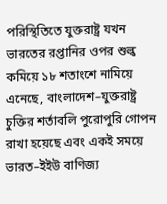পরিস্থিতিতে যুক্তরাষ্ট্র যখন ভারতের রপ্তানির ওপর শুল্ক কমিয়ে ১৮ শতাংশে নামিয়ে এনেছে, বাংলাদেশ–যুক্তরাষ্ট্র চুক্তির শর্তাবলি পুরোপুরি গোপন রাখা হয়েছে এবং একই সময়ে ভারত–ইইউ বাণিজ্য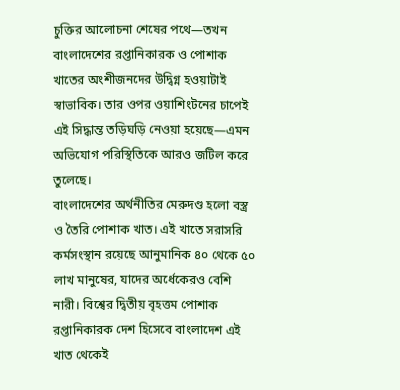চুক্তির আলোচনা শেষের পথে—তখন বাংলাদেশের রপ্তানিকারক ও পোশাক খাতের অংশীজনদের উদ্বিগ্ন হওয়াটাই স্বাভাবিক। তার ওপর ওয়াশিংটনের চাপেই এই সিদ্ধান্ত তড়িঘড়ি নেওয়া হয়েছে—এমন অভিযোগ পরিস্থিতিকে আরও জটিল করে তুলেছে।
বাংলাদেশের অর্থনীতির মেরুদণ্ড হলো বস্ত্র ও তৈরি পোশাক খাত। এই খাতে সরাসরি কর্মসংস্থান রয়েছে আনুমানিক ৪০ থেকে ৫০ লাখ মানুষের, যাদের অর্ধেকেরও বেশি নারী। বিশ্বের দ্বিতীয় বৃহত্তম পোশাক রপ্তানিকারক দেশ হিসেবে বাংলাদেশ এই খাত থেকেই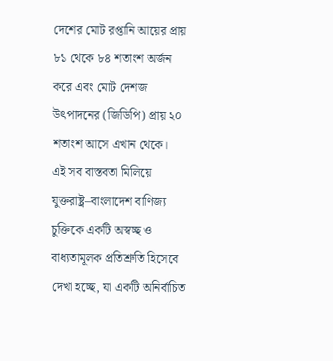দেশের মোট রপ্তানি আয়ের প্রায় ৮১ থেকে ৮৪ শতাংশ অর্জন করে এবং মোট দেশজ উৎপাদনের (জিডিপি) প্রায় ২০ শতাংশ আসে এখান থেকে।
এই সব বাস্তবতা মিলিয়ে যুক্তরাষ্ট্র–বাংলাদেশ বাণিজ্য চুক্তিকে একটি অস্বচ্ছ ও বাধ্যতামূলক প্রতিশ্রুতি হিসেবে দেখা হচ্ছে, যা একটি অনির্বাচিত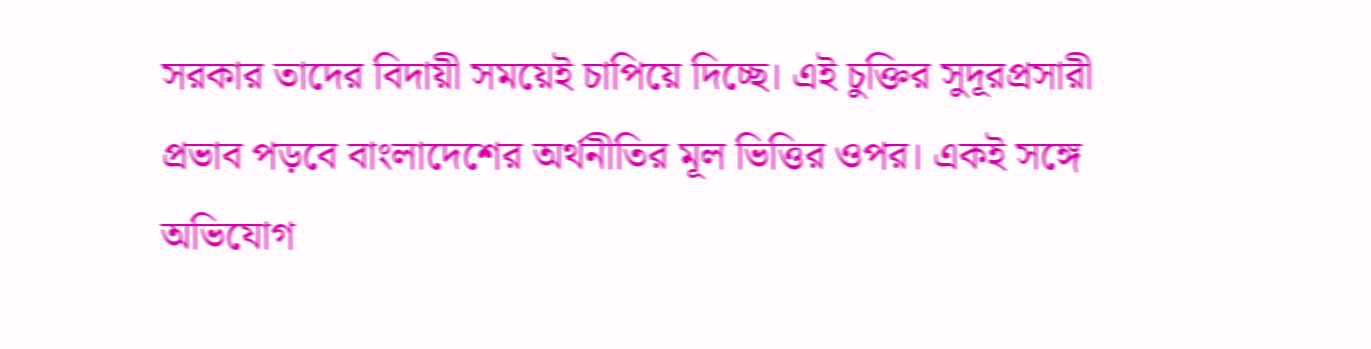সরকার তাদের বিদায়ী সময়েই চাপিয়ে দিচ্ছে। এই চুক্তির সুদূরপ্রসারী প্রভাব পড়বে বাংলাদেশের অর্থনীতির মূল ভিত্তির ওপর। একই সঙ্গে অভিযোগ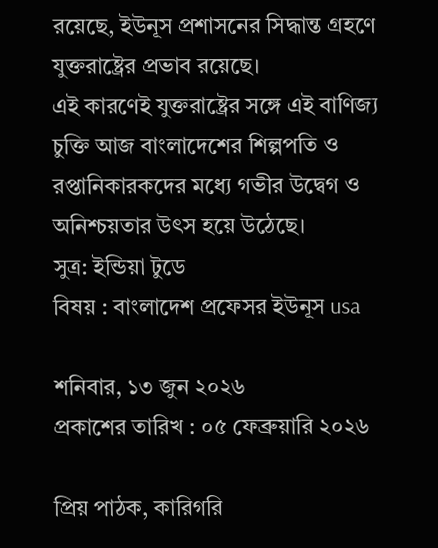রয়েছে, ইউনূস প্রশাসনের সিদ্ধান্ত গ্রহণে যুক্তরাষ্ট্রের প্রভাব রয়েছে।
এই কারণেই যুক্তরাষ্ট্রের সঙ্গে এই বাণিজ্য চুক্তি আজ বাংলাদেশের শিল্পপতি ও রপ্তানিকারকদের মধ্যে গভীর উদ্বেগ ও অনিশ্চয়তার উৎস হয়ে উঠেছে।
সুত্র: ইন্ডিয়া টুডে
বিষয় : বাংলাদেশ প্রফেসর ইউনূস usa

শনিবার, ১৩ জুন ২০২৬
প্রকাশের তারিখ : ০৫ ফেব্রুয়ারি ২০২৬

প্রিয় পাঠক, কারিগরি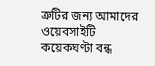ত্রুটির জন্য আমাদের ওয়েবসাইটি কয়েকঘণ্টা বন্ধ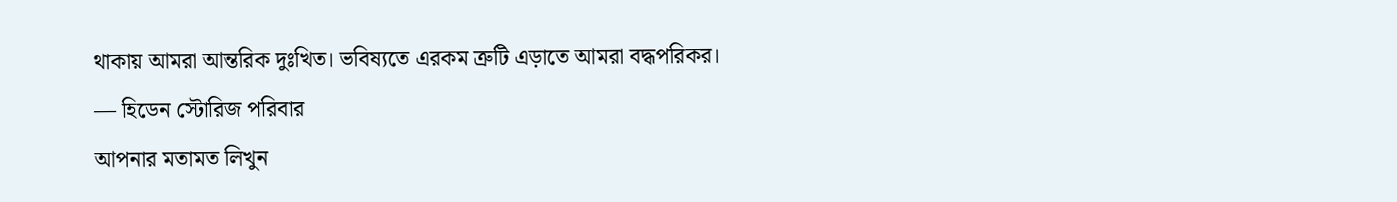থাকায় আমরা আন্তরিক দুঃখিত। ভবিষ্যতে এরকম ত্রুটি এড়াতে আমরা বদ্ধপরিকর।
— হিডেন স্টোরিজ পরিবার
আপনার মতামত লিখুন